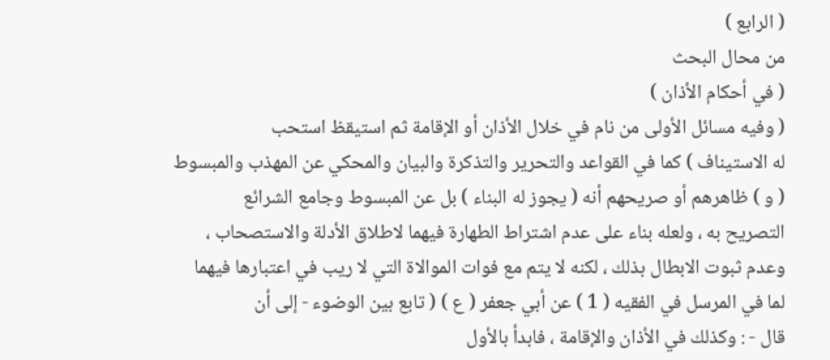( الرابع )
من محال البحث
( في أحكام الأذان )
( وفيه مسائل الأولى من نام في خلال الأذان أو الإقامة ثم استيقظ استحب
له الاستيناف ) كما في القواعد والتحرير والتذكرة والبيان والمحكي عن المهذب والمبسوط
( و ) ظاهرهم أو صريحهم أنه ( يجوز له البناء ) بل عن المبسوط وجامع الشرائع
التصريح به ، ولعله بناء على عدم اشتراط الطهارة فيهما لاطلاق الأدلة والاستصحاب ،
وعدم ثبوت الابطال بذلك ، لكنه لا يتم مع فوات الموالاة التي لا ريب في اعتبارها فيهما
لما في المرسل في الفقيه ( 1 ) عن أبي جعفر ( ع ) ( تابع بين الوضوء - إلى أن
قال - : وكذلك في الأذان والإقامة ، فابدأ بالأول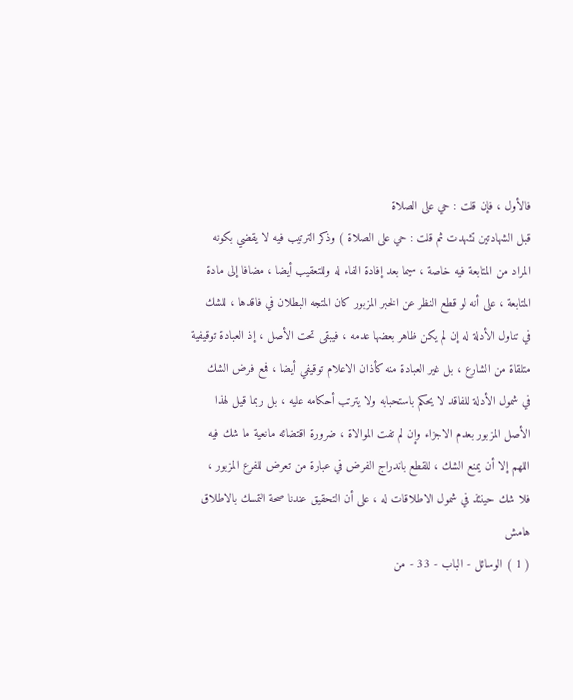فالأول ، فإن قلت : حي على الصلاة
قبل الشهادتين تشهدت ثم قلت : حي على الصلاة ) وذكر الترتيب فيه لا يقضي بكونه
المراد من المتابعة فيه خاصة ، سيما بعد إفادة الفاء له وللتعقيب أيضا ، مضافا إلى مادة
المتابعة ، على أنه لو قطع النظر عن الخبر المزبور كان المتجه البطلان في فاقدها ، للشك
في تناول الأدلة له إن لم يكن ظاهر بعضها عدمه ، فيبقى تحت الأصل ، إذ العبادة توقيفية
متلقاة من الشارع ، بل غير العبادة منه كأذان الاعلام توقيفي أيضا ، فمع فرض الشك
في شمول الأدلة للفاقد لا يحكم باستحبابه ولا يترتب أحكامه عليه ، بل ربما قيل لهذا
الأصل المزبور بعدم الاجزاء وإن لم تفت الموالاة ، ضرورة اقتضائه مانعية ما شك فيه
اللهم إلا أن يمنع الشك ، للقطع باندراج الفرض في عبارة من تعرض للفرع المزبور ،
فلا شك حينئذ في شمول الاطلاقات له ، على أن التحقيق عندنا صحة التمسك بالاطلاق
هامش
( 1 ) الوسائل - الباب - 33 - من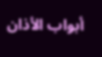أبواب الأذان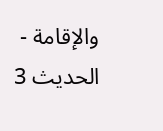والإقامة - الحديث 3